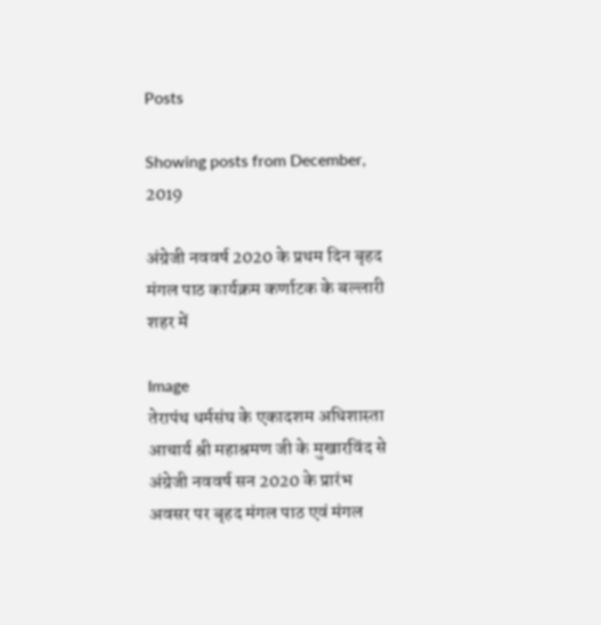Posts

Showing posts from December, 2019

अंग्रेजी नववर्ष 2020 के प्रथम दिन बृहद मंगल पाठ कार्यक्रम कर्णाटक के बल्लारी शहर में

Image
तेरापंथ धर्मसंघ के एकादशम अधिशास्ता आचार्य श्री महाश्रमण जी के मुखारविंद से अंग्रेजी नववर्ष सन 2020 के प्रारंभ अवसर पर बृहद मंगल पाठ एवं मंगल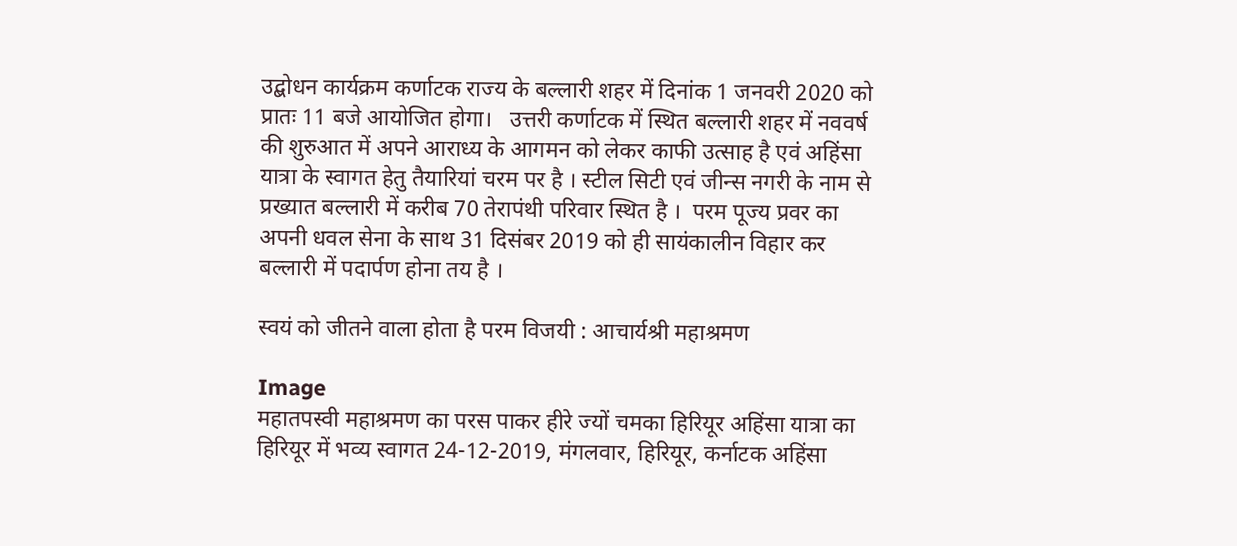उद्बोधन कार्यक्रम कर्णाटक राज्य के बल्लारी शहर में दिनांक 1 जनवरी 2020 को प्रातः 11 बजे आयोजित होगा।   उत्तरी कर्णाटक में स्थित बल्लारी शहर में नववर्ष की शुरुआत में अपने आराध्य के आगमन को लेकर काफी उत्साह है एवं अहिंसा यात्रा के स्वागत हेतु तैयारियां चरम पर है । स्टील सिटी एवं जीन्स नगरी के नाम से प्रख्यात बल्लारी में करीब 70 तेरापंथी परिवार स्थित है ।  परम पूज्य प्रवर का अपनी धवल सेना के साथ 31 दिसंबर 2019 को ही सायंकालीन विहार कर बल्लारी में पदार्पण होना तय है ।

स्वयं को जीतने वाला होता है परम विजयी : आचार्यश्री महाश्रमण

Image
महातपस्वी महाश्रमण का परस पाकर हीरे ज्यों चमका हिरियूर अहिंसा यात्रा का हिरियूर में भव्य स्वागत 24-12-2019, मंगलवार, हिरियूर, कर्नाटक अहिंसा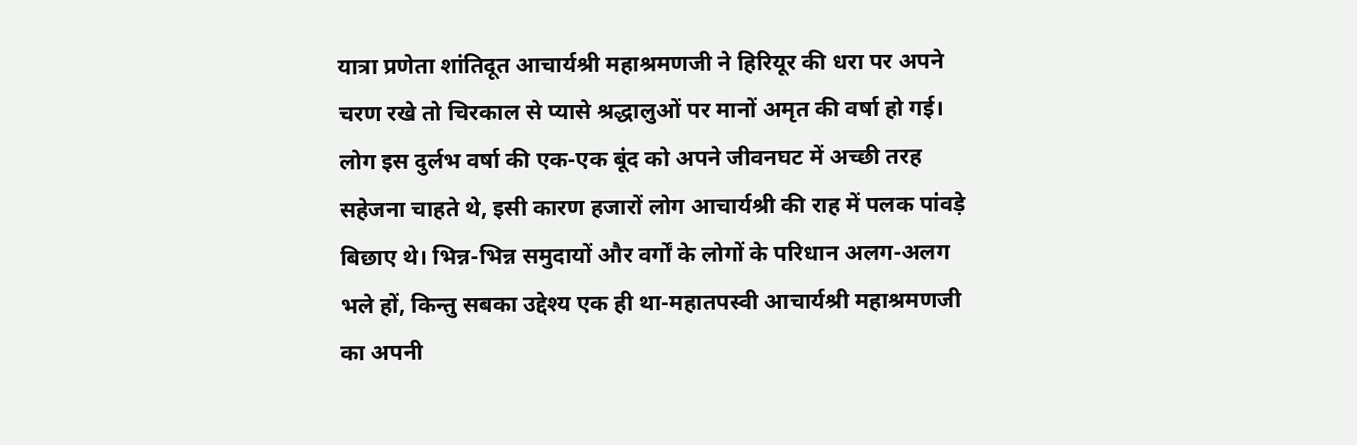यात्रा प्रणेता शांतिदूत आचार्यश्री महाश्रमणजी ने हिरियूर की धरा पर अपने चरण रखे तो चिरकाल से प्यासे श्रद्धालुओं पर मानों अमृत की वर्षा हो गई। लोग इस दुर्लभ वर्षा की एक-एक बूंद को अपने जीवनघट में अच्छी तरह सहेजना चाहते थे, इसी कारण हजारों लोग आचार्यश्री की राह में पलक पांवड़े बिछाए थे। भिन्न-भिन्न समुदायों और वर्गों के लोगों के परिधान अलग-अलग भले हों, किन्तु सबका उद्देश्य एक ही था-महातपस्वी आचार्यश्री महाश्रमणजी का अपनी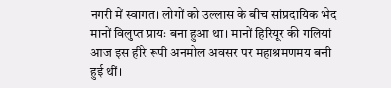नगरी में स्वागत। लोगों को उल्लास के बीच सांप्रदायिक भेद मानों विलुप्त प्रायः बना हुआ था। मानों हिरियूर की गलियां आज इस हीरे रूपी अनमोल अवसर पर महाश्रमणमय बनी हुई थीं।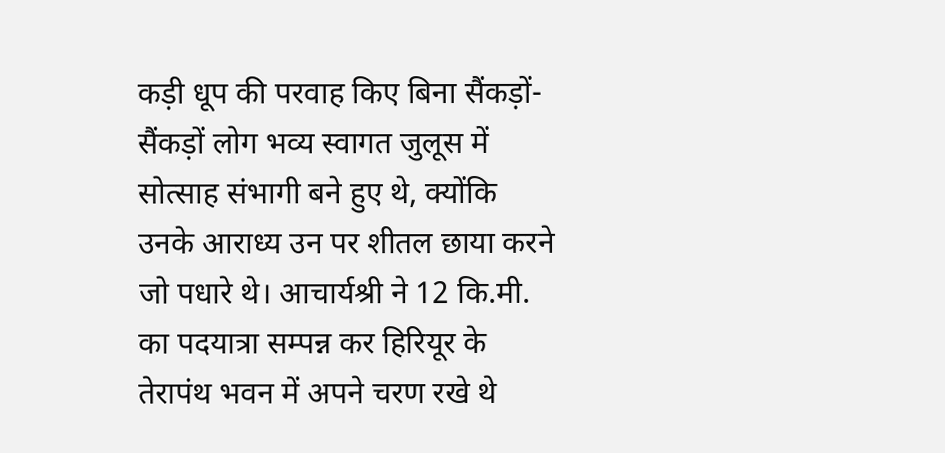कड़ी धूप की परवाह किए बिना सैंकड़ों-सैंकड़ों लोग भव्य स्वागत जुलूस में सोत्साह संभागी बने हुए थे, क्योंकि उनके आराध्य उन पर शीतल छाया करने जो पधारे थे। आचार्यश्री ने 12 कि.मी. का पदयात्रा सम्पन्न कर हिरियूर के तेरापंथ भवन में अपने चरण रखे थे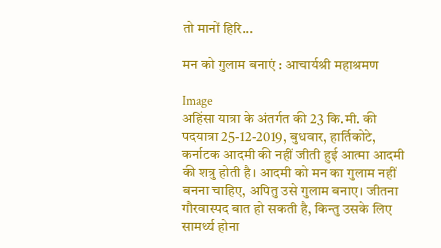तो मानों हिरि...

मन को गुलाम बनाएं : आचार्यश्री महाश्रमण

Image
अहिंसा यात्रा के अंतर्गत की 23 कि.मी. की पदयात्रा 25-12-2019, बुधवार, हार्तिकोटे, कर्नाटक आदमी की नहीं जीती हुई आत्मा आदमी की शत्रु होती है। आदमी को मन का गुलाम नहीं बनना चाहिए, अपितु उसे गुलाम बनाए। जीतना गौरवास्पद बात हो सकती है, किन्तु उसके लिए सामर्थ्य होना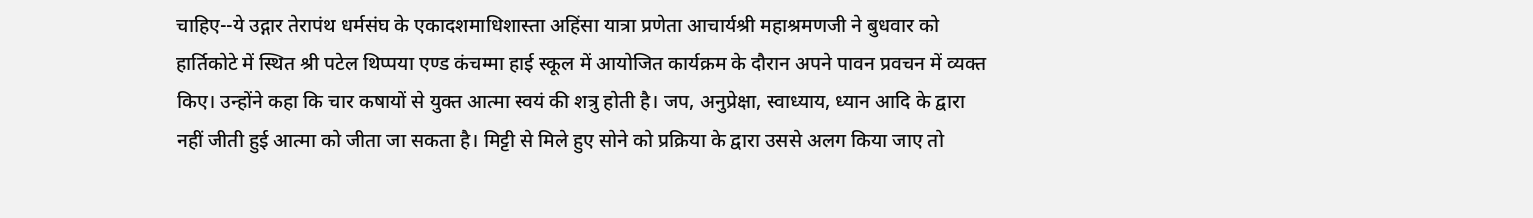चाहिए--ये उद्गार तेरापंथ धर्मसंघ के एकादशमाधिशास्ता अहिंसा यात्रा प्रणेता आचार्यश्री महाश्रमणजी ने बुधवार को हार्तिकोटे में स्थित श्री पटेल थिप्पया एण्ड कंचम्मा हाई स्कूल में आयोजित कार्यक्रम के दौरान अपने पावन प्रवचन में व्यक्त किए। उन्होंने कहा कि चार कषायों से युक्त आत्मा स्वयं की शत्रु होती है। जप, अनुप्रेक्षा, स्वाध्याय, ध्यान आदि के द्वारा नहीं जीती हुई आत्मा को जीता जा सकता है। मिट्टी से मिले हुए सोने को प्रक्रिया के द्वारा उससे अलग किया जाए तो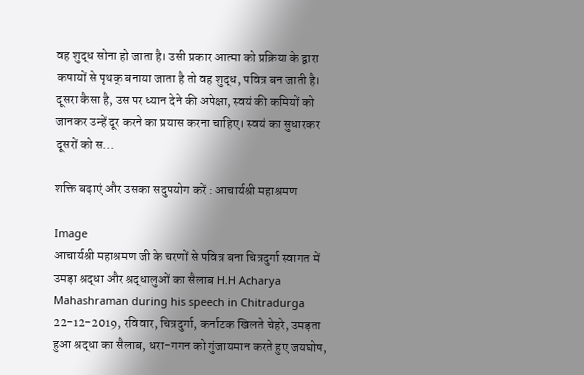वह शुद्ध सोना हो जाता है। उसी प्रकार आत्मा को प्रक्रिया के द्वारा कषायों से पृथक् बनाया जाता है तो वह शुद्ध, पवित्र बन जाती है। दूसरा कैसा है, उस पर ध्यान देने की अपेक्षा, स्वयं की कमियों को जानकर उन्हें दूर करने का प्रयास करना चाहिए। स्वयं का सुधारकर दूसरों को स...

शक्ति बढ़ाएं और उसका सदुपयोग करें : आचार्यश्री महाश्रमण

Image
आचार्यश्री महाश्रमण जी के चरणों से पवित्र बना चित्रदुर्गा स्वागत में उमड़ा श्रद्धा और श्रद्धालुओं का सैलाब H.H Acharya Mahashraman during his speech in Chitradurga 22-12-2019, रविवार, चित्रदुर्गा, कर्नाटक खिलते चेहरे, उमड़ता हुआ श्रद्धा का सैलाब, धरा-गगन को गुंजायमान करते हुए जयघोष,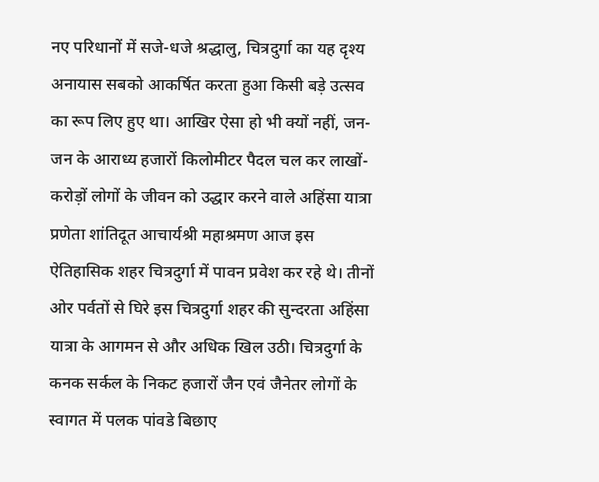नए परिधानों में सजे-धजे श्रद्धालु, चित्रदुर्गा का यह दृश्य अनायास सबको आकर्षित करता हुआ किसी बड़े उत्सव का रूप लिए हुए था। आखिर ऐसा हो भी क्यों नहीं, जन-जन के आराध्य हजारों किलोमीटर पैदल चल कर लाखों-करोड़ों लोगों के जीवन को उद्धार करने वाले अहिंसा यात्रा प्रणेता शांतिदूत आचार्यश्री महाश्रमण आज इस ऐतिहासिक शहर चित्रदुर्गा में पावन प्रवेश कर रहे थे। तीनों ओर पर्वतों से घिरे इस चित्रदुर्गा शहर की सुन्दरता अहिंसा यात्रा के आगमन से और अधिक खिल उठी। चित्रदुर्गा के कनक सर्कल के निकट हजारों जैन एवं जैनेतर लोगों के स्वागत में पलक पांवडे बिछाए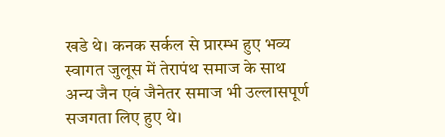खडे थे। कनक सर्कल से प्रारम्भ हुए भव्य स्वागत जुलूस में तेरापंथ समाज के साथ अन्य जैन एवं जैनेतर समाज भी उल्लासपूर्ण सजगता लिए हुए थे।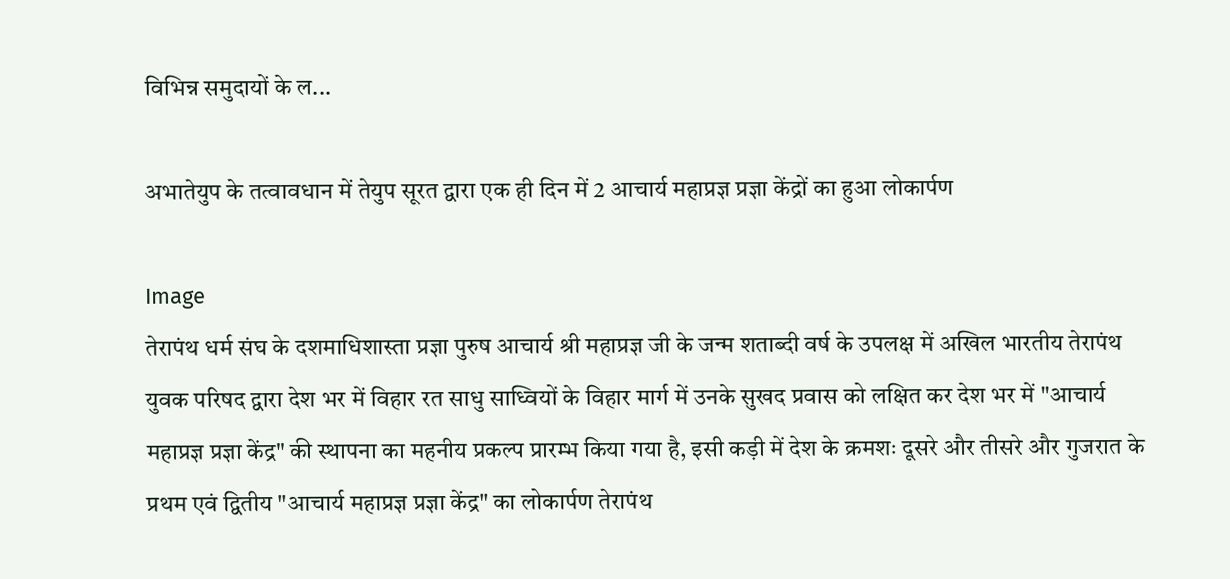विभिन्न समुदायों के ल...

अभातेयुप के तत्वावधान में तेयुप सूरत द्वारा एक ही दिन में 2 आचार्य महाप्रज्ञ प्रज्ञा केंद्रों का हुआ लोकार्पण

Image
तेरापंथ धर्म संघ के दशमाधिशास्ता प्रज्ञा पुरुष आचार्य श्री महाप्रज्ञ जी के जन्म शताब्दी वर्ष के उपलक्ष में अखिल भारतीय तेरापंथ युवक परिषद द्वारा देश भर में विहार रत साधु साध्वियों के विहार मार्ग में उनके सुखद प्रवास को लक्षित कर देश भर में "आचार्य महाप्रज्ञ प्रज्ञा केंद्र" की स्थापना का महनीय प्रकल्प प्रारम्भ किया गया है, इसी कड़ी में देश के क्रमशः दूसरे और तीसरे और गुजरात के प्रथम एवं द्वितीय "आचार्य महाप्रज्ञ प्रज्ञा केंद्र" का लोकार्पण तेरापंथ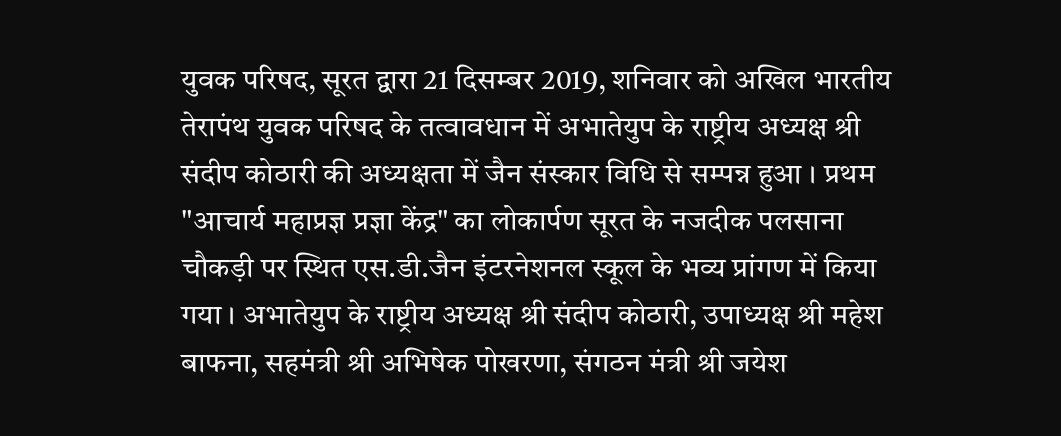युवक परिषद, सूरत द्वारा 21 दिसम्बर 2019, शनिवार को अखिल भारतीय तेरापंथ युवक परिषद के तत्वावधान में अभातेयुप के राष्ट्रीय अध्यक्ष श्री संदीप कोठारी की अध्यक्षता में जैन संस्कार विधि से सम्पन्न हुआ । प्रथम "आचार्य महाप्रज्ञ प्रज्ञा केंद्र" का लोकार्पण सूरत के नजदीक पलसाना चौकड़ी पर स्थित एस.डी.जैन इंटरनेशनल स्कूल के भव्य प्रांगण में किया गया । अभातेयुप के राष्ट्रीय अध्यक्ष श्री संदीप कोठारी, उपाध्यक्ष श्री महेश बाफना, सहमंत्री श्री अभिषेक पोखरणा, संगठन मंत्री श्री जयेश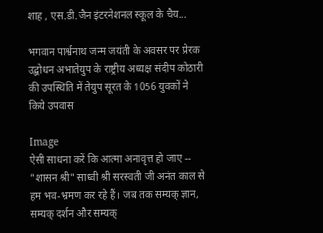शाह , एस.डी.जैन इंटरनेशनल स्कूल के चैय...

भगवान पार्श्वनाथ जन्म जयंती के अवसर पर प्रेरक उद्बोधन अभातेयुप के राष्ट्रीय अध्यक्ष संदीप कोठारी की उपस्थिति में तेयुप सूरत के 1056 युवकों ने किये उपवास

Image
ऐसी साधना करें कि आत्मा अनावृत्त हो जाए -- "शासन श्री" साध्वी श्री सरस्वती जी अनंत काल से हम भव-भ्रमण कर रहे हैं। जब तक सम्यक् ज्ञान, सम्यक् दर्शन और सम्यक्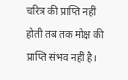चरित्र की प्राप्ति नहीं होती तब तक मोक्ष की प्राप्ति संभव नहीं है।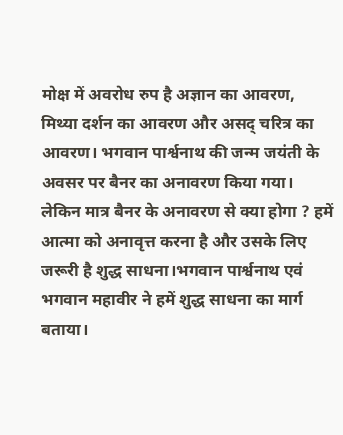मोक्ष में अवरोध रुप है अज्ञान का आवरण, मिथ्या दर्शन का आवरण और असद् चरित्र का आवरण। भगवान पार्श्वनाथ की जन्म जयंती के अवसर पर बैनर का अनावरण किया गया। लेकिन मात्र बैनर के अनावरण से क्या होगा ? हमें आत्मा को अनावृत्त करना है और उसके लिए जरूरी है शुद्ध साधना।भगवान पार्श्वनाथ एवं भगवान महावीर ने हमें शुद्ध साधना का मार्ग बताया।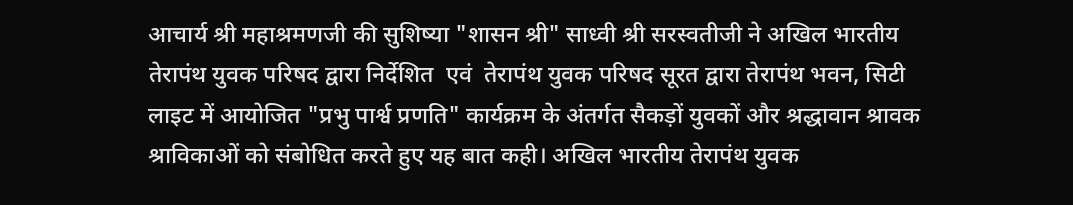आचार्य श्री महाश्रमणजी की सुशिष्या "शासन श्री" साध्वी श्री सरस्वतीजी ने अखिल भारतीय तेरापंथ युवक परिषद द्वारा निर्देशित  एवं  तेरापंथ युवक परिषद सूरत द्वारा तेरापंथ भवन, सिटी लाइट में आयोजित "प्रभु पार्श्व प्रणति" कार्यक्रम के अंतर्गत सैकड़ों युवकों और श्रद्धावान श्रावक श्राविकाओं को संबोधित करते हुए यह बात कही। अखिल भारतीय तेरापंथ युवक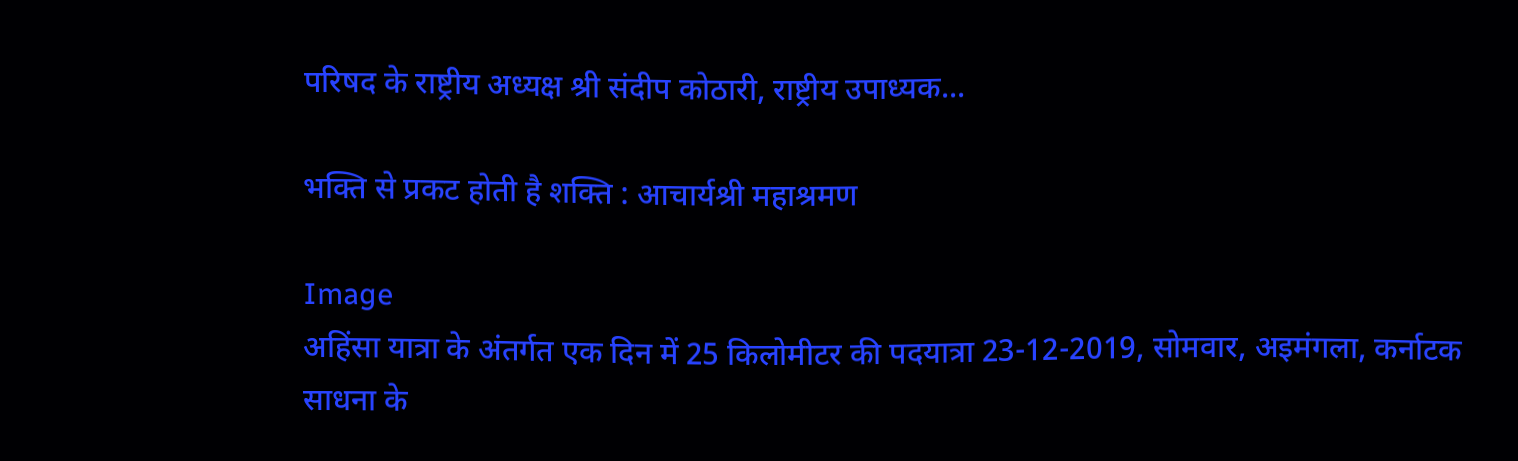परिषद के राष्ट्रीय अध्यक्ष श्री संदीप कोठारी, राष्ट्रीय उपाध्यक...

भक्ति से प्रकट होती है शक्ति : आचार्यश्री महाश्रमण

Image
अहिंसा यात्रा के अंतर्गत एक दिन में 25 किलोमीटर की पदयात्रा 23-12-2019, सोमवार, अइमंगला, कर्नाटक साधना के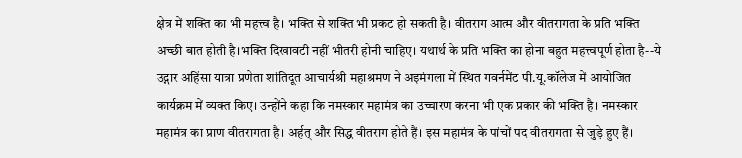क्षेत्र में शक्ति का भी महत्त्व है। भक्ति से शक्ति भी प्रकट हो सकती है। वीतराग आत्म और वीतरागता के प्रति भक्ति अच्छी बात होती है।भक्ति दिखावटी नहीं भीतरी होनी चाहिए। यथार्थ के प्रति भक्ति का होना बहुत महत्त्वपूर्ण होता है--ये उद्गार अहिंसा यात्रा प्रणेता शांतिदूत आचार्यश्री महाश्रमण ने अइमंगला में स्थित गवर्नमेंट पी.यू.कॉलेज में आयोजित कार्यक्रम में व्यक्त किए। उन्होंने कहा कि नमस्कार महामंत्र का उच्चारण करना भी एक प्रकार की भक्ति है। नमस्कार महामंत्र का प्राण वीतरागता है। अर्हत् और सिद्ध वीतराग होते हैं। इस महामंत्र के पांचों पद वीतरागता से जुड़े हुए हैं।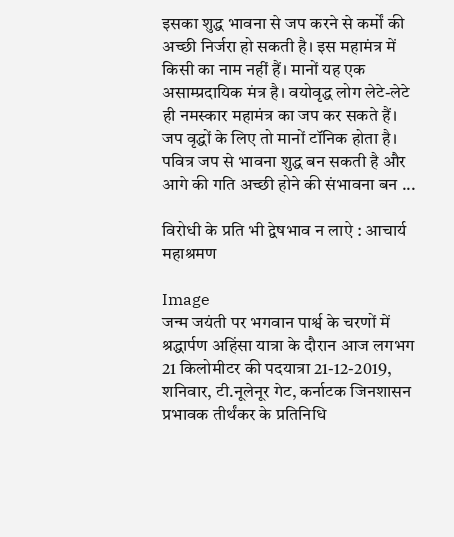इसका शुद्ध भावना से जप करने से कर्मों की अच्छी निर्जरा हो सकती है। इस महामंत्र में किसी का नाम नहीं हैं। मानों यह एक असाम्प्रदायिक मंत्र है। वयोवृद्ध लोग लेटे-लेटे ही नमस्कार महामंत्र का जप कर सकते हैं। जप वृद्धों के लिए तो मानों टॉनिक होता है। पवित्र जप से भावना शुद्ध बन सकती है और आगे की गति अच्छी होने की संभावना बन ...

विरोधी के प्रति भी द्वेषभाव न लाऐ : आचार्य महाश्रमण

Image
जन्म जयंती पर भगवान पार्श्व के चरणों में श्रद्धार्पण अहिंसा यात्रा के दौरान आज लगभग 21 किलोमीटर की पदयात्रा 21-12-2019, शनिवार, टी.नूलेनूर गेट, कर्नाटक जिनशासन प्रभावक तीर्थंकर के प्रतिनिधि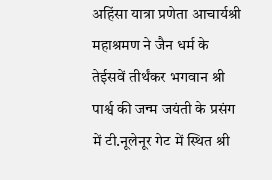अहिंसा यात्रा प्रणेता आचार्यश्री महाश्रमण ने जैन धर्म के तेईसवें तीर्थंकर भगवान श्री पार्श्व की जन्म जयंती के प्रसंग में टी.नूलेनूर गेट में स्थित श्री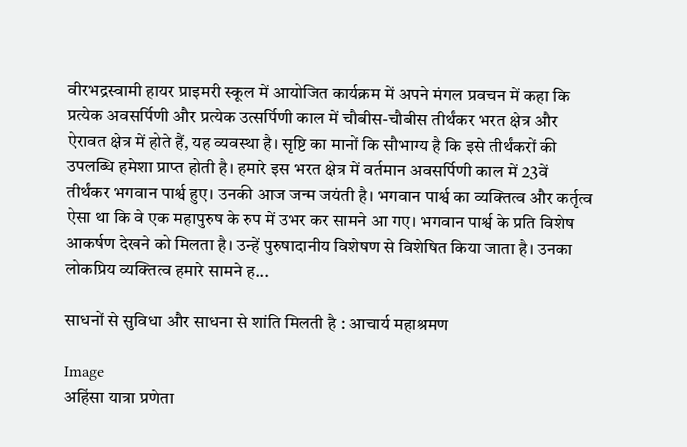वीरभद्रस्वामी हायर प्राइमरी स्कूल में आयोजित कार्यक्रम में अपने मंगल प्रवचन में कहा कि प्रत्येक अवसर्पिणी और प्रत्येक उत्सर्पिणी काल में चौबीस-चौबीस तीर्थंकर भरत क्षेत्र और ऐरावत क्षेत्र में होते हैं, यह व्यवस्था है। सृष्टि का मानों कि सौभाग्य है कि इसे तीर्थंकरों की उपलब्धि हमेशा प्राप्त होती है। हमारे इस भरत क्षेत्र में वर्तमान अवसर्पिणी काल में 23वें तीर्थंकर भगवान पार्श्व हुए। उनकी आज जन्म जयंती है। भगवान पार्श्व का व्यक्तित्व और कर्तृत्व ऐसा था कि वे एक महापुरुष के रुप में उभर कर सामने आ गए। भगवान पार्श्व के प्रति विशेष आकर्षण देखने को मिलता है। उन्हें पुरुषादानीय विशेषण से विशेषित किया जाता है। उनका लोकप्रिय व्यक्तित्व हमारे सामने ह...

साधनों से सुविधा और साधना से शांति मिलती है : आचार्य महाश्रमण

Image
अहिंसा यात्रा प्रणेता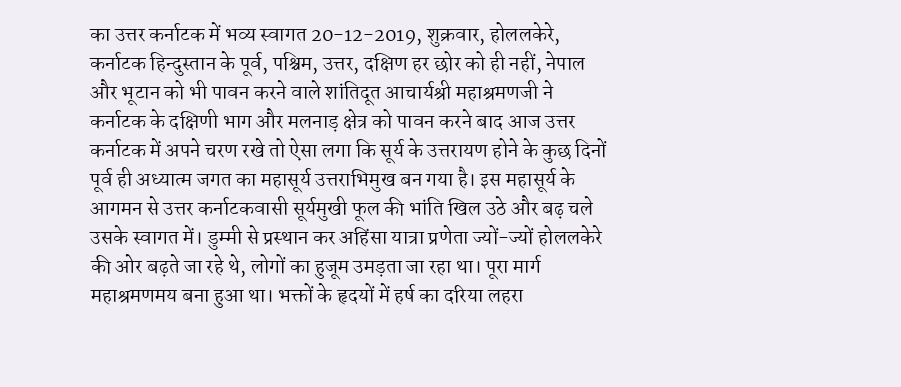का उत्तर कर्नाटक में भव्य स्वागत 20-12-2019, शुक्रवार, होललकेरे, कर्नाटक हिन्दुस्तान के पूर्व, पश्चिम, उत्तर, दक्षिण हर छोर को ही नहीं, नेपाल और भूटान को भी पावन करने वाले शांतिदूत आचार्यश्री महाश्रमणजी ने कर्नाटक के दक्षिणी भाग और मलनाड़ क्षेत्र को पावन करने बाद आज उत्तर कर्नाटक में अपने चरण रखे तो ऐसा लगा कि सूर्य के उत्तरायण होने के कुछ दिनों पूर्व ही अध्यात्म जगत का महासूर्य उत्तराभिमुख बन गया है। इस महासूर्य के आगमन से उत्तर कर्नाटकवासी सूर्यमुखी फूल की भांति खिल उठे और बढ़ चले उसके स्वागत में। डुम्मी से प्रस्थान कर अहिंसा यात्रा प्रणेता ज्यों-ज्यों होललकेरे की ओर बढ़ते जा रहे थे, लोगों का हुजूम उमड़ता जा रहा था। पूरा मार्ग महाश्रमणमय बना हुआ था। भक्तों के हृदयों में हर्ष का दरिया लहरा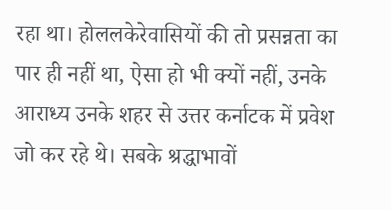रहा था। होललकेरेवासियों की तो प्रसन्नता का पार ही नहीं था, ऐसा हो भी क्यों नहीं, उनके आराध्य उनके शहर से उत्तर कर्नाटक में प्रवेश जो कर रहे थे। सबके श्रद्धाभावों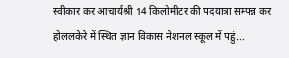स्वीकार कर आचार्यश्री 14 किलोमीटर की पदयात्रा सम्पन्न कर होललकेरे में स्थित ज्ञान विकास नेशनल स्कूल में पहुं...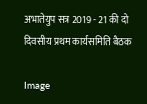अभातेयुप सत्र 2019 - 21 की दो दिवसीय प्रथम कार्यसमिति बैठक

Image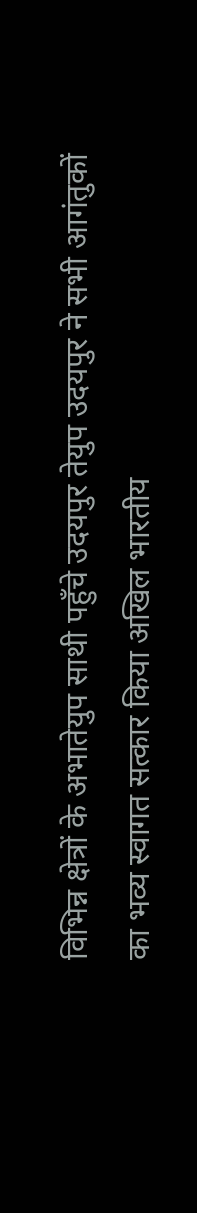विभिन्न क्षेत्रों के अभातेयुप साथी पहुँचे उदयपुर तेयुप उदयपुर ने सभी आगंतुकों का भव्य स्वागत सत्कार किया अखिल भारतीय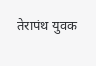तेरापंथ युवक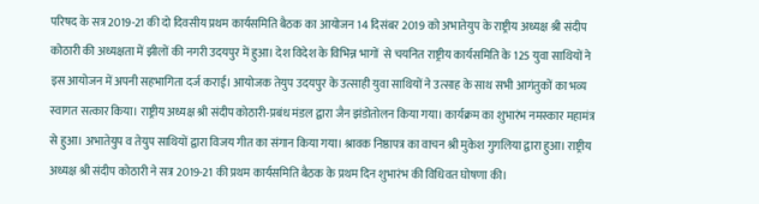परिषद के सत्र 2019-21 की दो दिवसीय प्रथम कार्यसमिति बैठक का आयोजन 14 दिसंबर 2019 को अभातेयुप के राष्ट्रीय अध्यक्ष श्री संदीप कोठारी की अध्यक्षता में झीलों की नगरी उदयपुर में हुआ। देश विदेश के विभिन्न भागों  से चयनित राष्ट्रीय कार्यसमिति के 125 युवा साथियों ने इस आयोजन में अपनी सहभागिता दर्ज कराई। आयोजक तेयुप उदयपुर के उत्साही युवा साथियों ने उत्साह के साथ सभी आगंतुकों का भव्य स्वागत सत्कार किया। राष्ट्रीय अध्यक्ष श्री संदीप कोठारी-प्रबंध मंडल द्वारा जैन झंडोतोलन किया गया। कार्यक्रम का शुभारंभ नमस्कार महामंत्र से हुआ। अभातेयुप व तेयुप साथियों द्वारा विजय गीत का संगान किया गया। श्रावक निष्ठापत्र का वाचन श्री मुकेश गुगलिया द्वारा हुआ। राष्ट्रीय अध्यक्ष श्री संदीप कोठारी ने सत्र 2019-21 की प्रथम कार्यसमिति बैठक के प्रथम दिन शुभारंभ की विधिवत घोषणा की।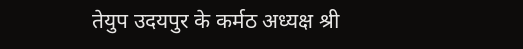तेयुप उदयपुर के कर्मठ अध्यक्ष श्री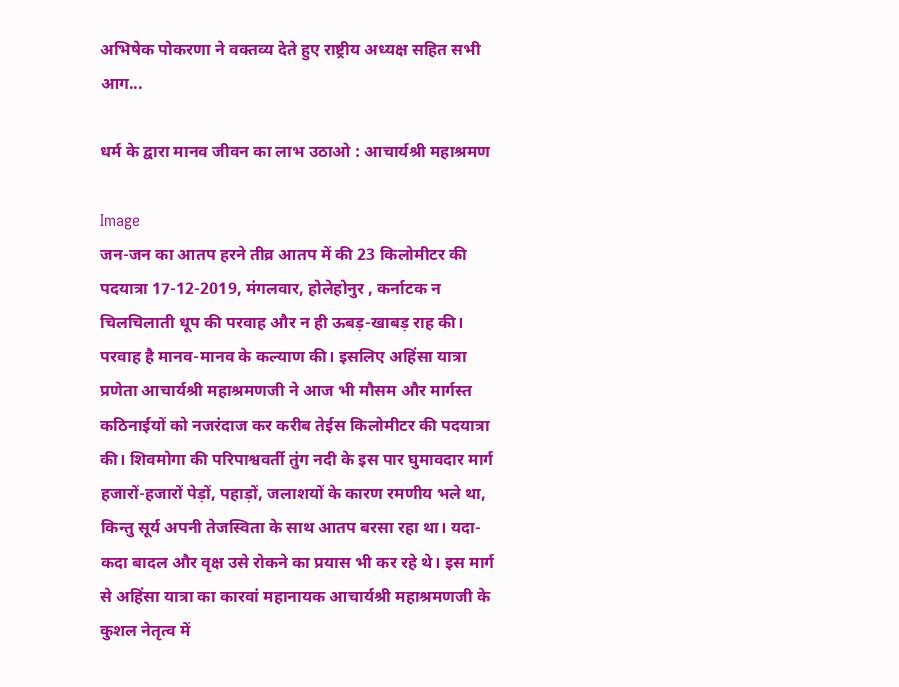अभिषेक पोकरणा ने वक्तव्य देते हुए राष्ट्रीय अध्यक्ष सहित सभी आग...

धर्म के द्वारा मानव जीवन का लाभ उठाओ : आचार्यश्री महाश्रमण

Image
जन-जन का आतप हरने तीव्र आतप में की 23 किलोमीटर की पदयात्रा 17-12-2019, मंगलवार, होलेहोनुर , कर्नाटक न चिलचिलाती धूप की परवाह और न ही ऊबड़-खाबड़ राह की। परवाह है मानव-मानव के कल्याण की। इसलिए अहिंसा यात्रा प्रणेता आचार्यश्री महाश्रमणजी ने आज भी मौसम और मार्गस्त कठिनाईयों को नजरंदाज कर करीब तेईस किलोमीटर की पदयात्रा की। शिवमोगा की परिपाश्ववर्ती तुंग नदी के इस पार घुमावदार मार्ग हजारों-हजारों पेड़ों, पहाड़ों, जलाशयों के कारण रमणीय भले था, किन्तु सूर्य अपनी तेजस्विता के साथ आतप बरसा रहा था। यदा-कदा बादल और वृक्ष उसे रोकने का प्रयास भी कर रहे थे। इस मार्ग से अहिंसा यात्रा का कारवां महानायक आचार्यश्री महाश्रमणजी के कुशल नेतृत्व में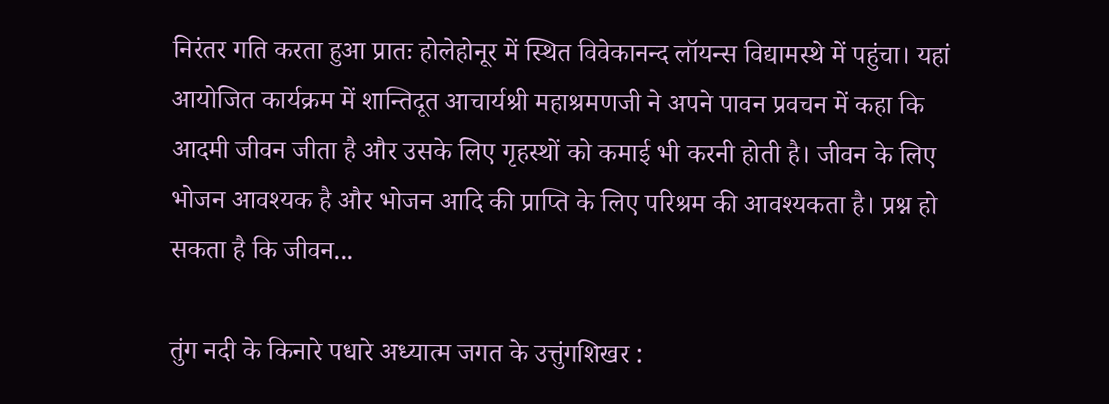निरंतर गति करता हुआ प्रातः होलेहोनूर में स्थित विवेकानन्द लॉयन्स विद्यामस्थे में पहुंचा। यहां आयोजित कार्यक्रम में शान्तिदूत आचार्यश्री महाश्रमणजी ने अपने पावन प्रवचन में कहा कि आदमी जीवन जीता है और उसके लिए गृहस्थों को कमाई भी करनी होती है। जीवन के लिए भोजन आवश्यक है और भोजन आदि की प्राप्ति के लिए परिश्रम की आवश्यकता है। प्रश्न हो सकता है कि जीवन...

तुंग नदी के किनारे पधारे अध्यात्म जगत के उत्तुंगशिखर :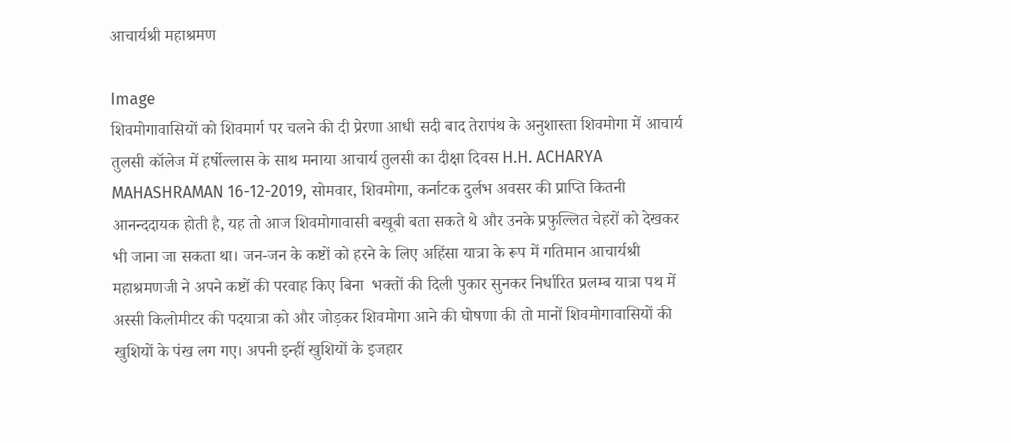आचार्यश्री महाश्रमण

Image
शिवमोगावासियों को शिवमार्ग पर चलने की दी प्रेरणा आधी सदी बाद तेरापंथ के अनुशास्ता शिवमोगा में आचार्य तुलसी कॉलेज में हर्षोल्लास के साथ मनाया आचार्य तुलसी का दीक्षा दिवस H.H. ACHARYA MAHASHRAMAN 16-12-2019, सोमवार, शिवमोगा, कर्नाटक दुर्लभ अवसर की प्राप्ति कितनी आनन्ददायक होती है, यह तो आज शिवमोगावासी बखूबी बता सकते थे और उनके प्रफुल्लित चेहरों को देखकर भी जाना जा सकता था। जन-जन के कष्टों को हरने के लिए अहिंसा यात्रा के रूप में गतिमान आचार्यश्री महाश्रमणजी ने अपने कष्टों की परवाह किए बिना  भक्तों की दिली पुकार सुनकर निर्धारित प्रलम्ब यात्रा पथ में अस्सी किलोमीटर की पदयात्रा को और जोड़कर शिवमोगा आने की घोषणा की तो मानों शिवमोगावासियों की खुशियों के पंख लग गए। अपनी इन्हीं खुशियों के इजहार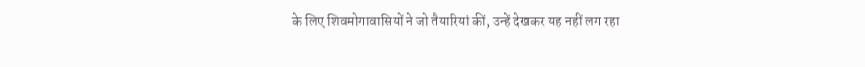के लिए शिवमोगावासियों ने जो तैयारियां कीं, उन्हें देखकर यह नहीं लग रहा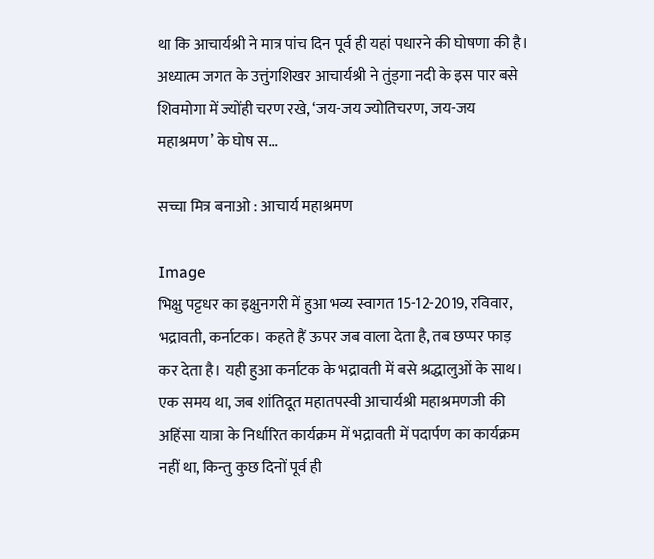था कि आचार्यश्री ने मात्र पांच दिन पूर्व ही यहां पधारने की घोषणा की है। अध्यात्म जगत के उत्तुंगशिखर आचार्यश्री ने तुंड्गा नदी के इस पार बसे शिवमोगा में ज्योंही चरण रखे, ‘जय-जय ज्योतिचरण, जय-जय महाश्रमण’ के घोष स...

सच्चा मित्र बनाओ : आचार्य महाश्रमण

Image
भिक्षु पट्टधर का इक्षुनगरी में हुआ भव्य स्वागत 15-12-2019, रविवार, भद्रावती, कर्नाटक। कहते हैं ऊपर जब वाला देता है, तब छप्पर फाड़ कर देता है। यही हुआ कर्नाटक के भद्रावती में बसे श्रद्धालुओं के साथ। एक समय था, जब शांतिदूत महातपस्वी आचार्यश्री महाश्रमणजी की अहिंसा यात्रा के निर्धारित कार्यक्रम में भद्रावती में पदार्पण का कार्यक्रम नहीं था, किन्तु कुछ दिनों पूर्व ही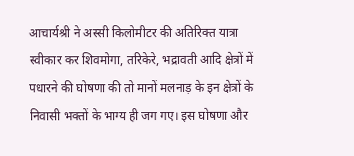आचार्यश्री ने अस्सी किलोमीटर की अतिरिक्त यात्रा स्वीकार कर शिवमोगा, तरिकेरे, भद्रावती आदि क्षेत्रों में पधारने की घोषणा की तो मानों मलनाड़ के इन क्षेत्रों के निवासी भक्तों के भाग्य ही जग गए। इस घोषणा और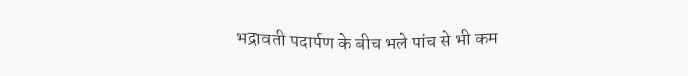भद्रावती पदार्पण के बीच भले पांच से भी कम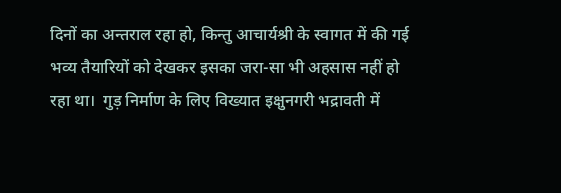दिनों का अन्तराल रहा हो, किन्तु आचार्यश्री के स्वागत में की गई भव्य तैयारियों को देखकर इसका जरा-सा भी अहसास नहीं हो रहा था।  गुड़ निर्माण के लिए विख्यात इक्षुनगरी भद्रावती में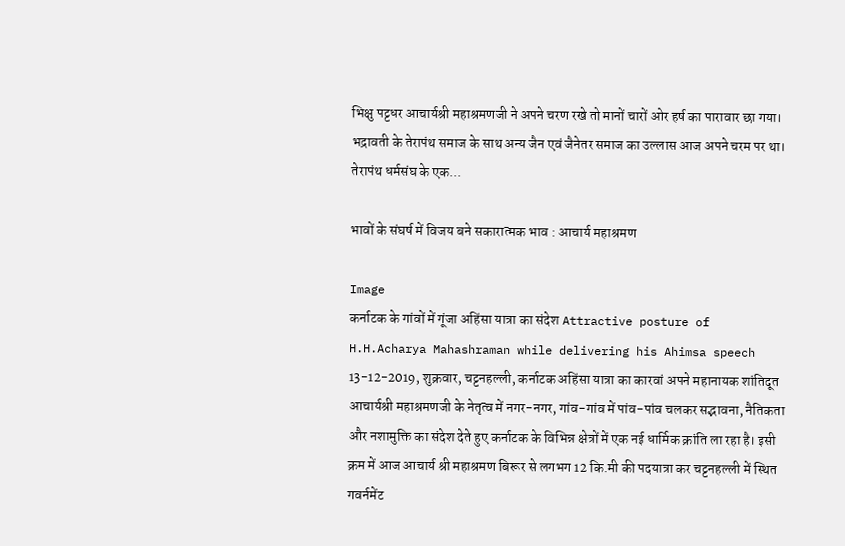भिक्षु पट्टधर आचार्यश्री महाश्रमणजी ने अपने चरण रखे तो मानों चारों ओर हर्ष का पारावार छा गया। भद्रावती के तेरापंथ समाज के साथ अन्य जैन एवं जैनेतर समाज का उल्लास आज अपने चरम पर था। तेरापंथ धर्मसंघ के एक...

भावों के संघर्ष में विजय बने सकारात्मक भाव : आचार्य महाश्रमण

Image
कर्नाटक के गांवों में गूंजा अहिंसा यात्रा का संदेश Attractive posture of H.H.Acharya Mahashraman while delivering his Ahimsa speech 13-12-2019, शुक्रवार, चट्टनहल्ली, कर्नाटक अहिंसा यात्रा का कारवां अपने महानायक शांतिदूत आचार्यश्री महाश्रमणजी के नेतृत्व में नगर-नगर, गांव-गांव में पांव-पांव चलकर सद्भावना, नैतिकता और नशामुक्ति का संदेश देते हुए कर्नाटक के विभिन्न क्षेत्रों में एक नई धार्मिक क्रांति ला रहा है। इसी क्रम में आज आचार्य श्री महाश्रमण बिरूर से लगभग 12 कि.मी की पदयात्रा कर चट्टनहल्ली में स्थित गवर्नमेंट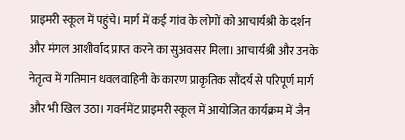प्राइमरी स्कूल में पहुंचे। मार्ग में कई गांव के लोगों को आचार्यश्री के दर्शन और मंगल आशीर्वाद प्राप्त करने का सुअवसर मिला। आचार्यश्री और उनके नेतृत्व में गतिमान धवलवाहिनी के कारण प्राकृतिक सौंदर्य से परिपूर्ण मार्ग और भी खिल उठा। गवर्नमेंट प्राइमरी स्कूल में आयोजित कार्यक्रम में जैन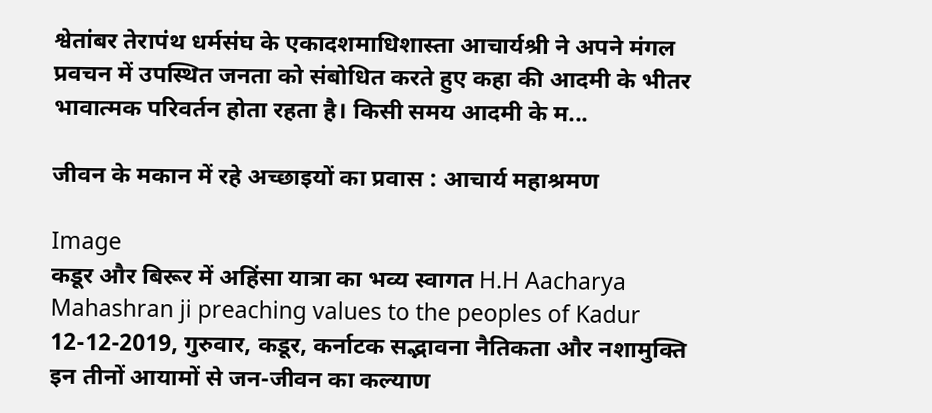श्वेतांबर तेरापंथ धर्मसंघ के एकादशमाधिशास्ता आचार्यश्री ने अपने मंगल प्रवचन में उपस्थित जनता को संबोधित करते हुए कहा की आदमी के भीतर भावात्मक परिवर्तन होता रहता है। किसी समय आदमी के म...

जीवन के मकान में रहे अच्छाइयों का प्रवास : आचार्य महाश्रमण

Image
कडूर और बिरूर में अहिंसा यात्रा का भव्य स्वागत H.H Aacharya Mahashran ji preaching values to the peoples of Kadur 12-12-2019, गुरुवार, कडूर, कर्नाटक सद्भावना नैतिकता और नशामुक्ति इन तीनों आयामों से जन-जीवन का कल्याण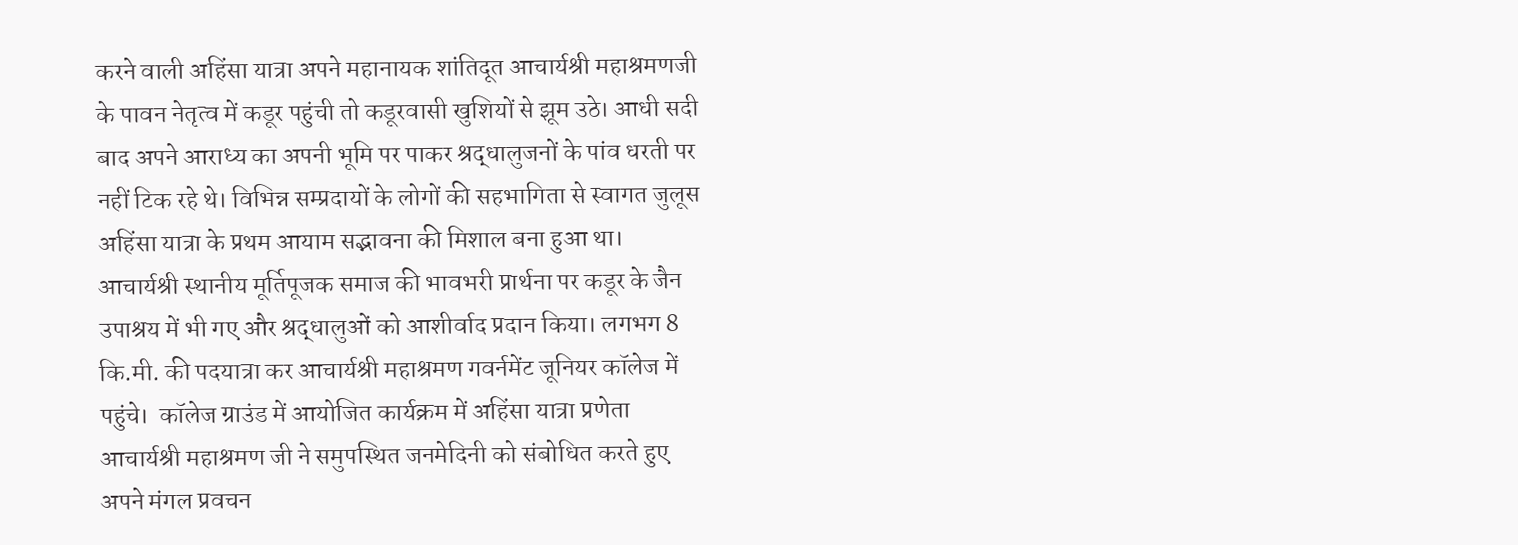करने वाली अहिंसा यात्रा अपने महानायक शांतिदूत आचार्यश्री महाश्रमणजी के पावन नेतृत्व में कडूर पहुंची तो कडूरवासी खुशियों से झूम उठे। आधी सदी बाद अपने आराध्य का अपनी भूमि पर पाकर श्रद्धालुजनों के पांव धरती पर नहीं टिक रहे थे। विभिन्न सम्प्रदायों के लोगों की सहभागिता से स्वागत जुलूस अहिंसा यात्रा के प्रथम आयाम सद्भावना की मिशाल बना हुआ था। आचार्यश्री स्थानीय मूर्तिपूजक समाज की भावभरी प्रार्थना पर कडूर के जैन उपाश्रय में भी गए और श्रद्धालुओं को आशीर्वाद प्रदान किया। लगभग 8 कि.मी. की पदयात्रा कर आचार्यश्री महाश्रमण गवर्नमेंट जूनियर कॉलेज में पहुंचे।  कॉलेज ग्राउंड में आयोजित कार्यक्रम में अहिंसा यात्रा प्रणेता आचार्यश्री महाश्रमण जी ने समुपस्थित जनमेदिनी को संबोधित करते हुए अपने मंगल प्रवचन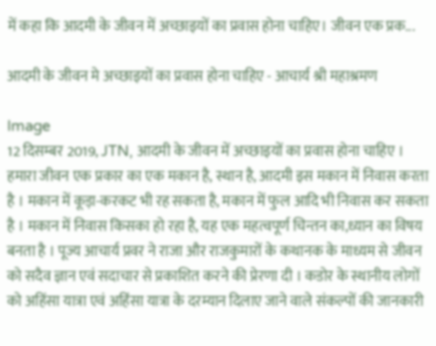में कहा कि आदमी के जीवन में अच्छाइयों का प्रवास होना चाहिए। जीवन एक प्रक...

आदमी के जीवन मे अच्छाइयों का प्रवास होना चाहिए - आचार्य श्री महाश्रमण

Image
12 दिसम्बर 2019, JTN, आदमी के जीवन में अच्छाइयों का प्रवास होना चाहिए । हमारा जीवन एक प्रकार का एक मकान है, स्थान है, आदमी इस मकान में निवास करता है । मकान में कूड़ा-करकट भी रह सकता है, मकान में फुल आदि भी निवास कर सकता है । मकान में निवास किसका हो रहा है, यह एक महत्वपूर्ण चिन्तन का,ध्यान का विषय बनता है । पूज्य आचार्य प्रवर ने राजा और राजकुमारों के कथानक के माध्यम से जीवन को सदैव ज्ञान एवं सदाचार से प्रकाशित करने की प्रेरणा दी । कडोर के स्थानीय लोगों को अहिंसा यात्रा एवं अहिंसा यात्रा के दरम्यान दिलाए जाने वाले संकल्पों की जानकारी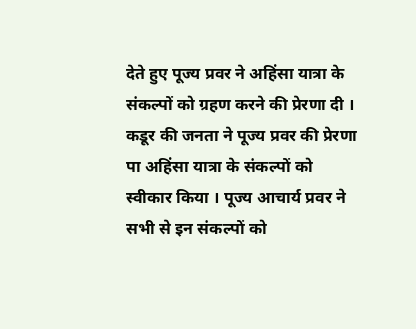देते हुए पूज्य प्रवर ने अहिंसा यात्रा के संकल्पों को ग्रहण करने की प्रेरणा दी । कडूर की जनता ने पूज्य प्रवर की प्रेरणा पा अहिंसा यात्रा के संकल्पों को स्वीकार किया । पूज्य आचार्य प्रवर ने सभी से इन संकल्पों को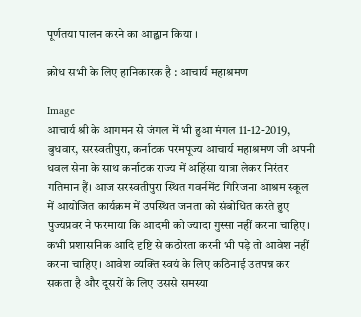पूर्णतया पालन करने का आह्वान किया ।

क्रोध सभी के लिए हानिकारक है : आचार्य महाश्रमण

Image
आचार्य श्री के आगमन से जंगल में भी हुआ मंगल 11-12-2019, बुधवार, सरस्वतीपुरा, कर्नाटक परमपूज्य आचार्य महाश्रमण जी अपनी धवल सेना के साथ कर्नाटक राज्य में अहिंसा यात्रा लेकर निरंतर गतिमान हैं। आज सरस्वतीपुरा स्थित गवर्नमेंट गिरिजना आश्रम स्कूल में आयोजित कार्यक्रम में उपस्थित जनता को संबोधित करते हुए पुज्यप्रवर ने फरमाया कि आदमी को ज्यादा गुस्सा नहीं करना चाहिए। कभी प्रशासनिक आदि दृष्टि से कठोरता करनी भी पड़े तो आवेश नहीं करना चाहिए। आवेश व्यक्ति स्वयं के लिए कठिनाई उतपन्न कर सकता है और दूसरों के लिए उससे समस्या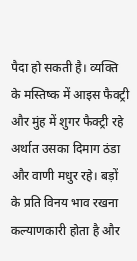पैदा हो सकती है। व्यक्ति के मस्तिष्क में आइस फैक्ट्री और मुंह में शुगर फैक्ट्री रहे अर्थात उसका दिमाग ठंडा और वाणी मधुर रहे। बड़ों के प्रति विनय भाव रखना कल्याणकारी होता है और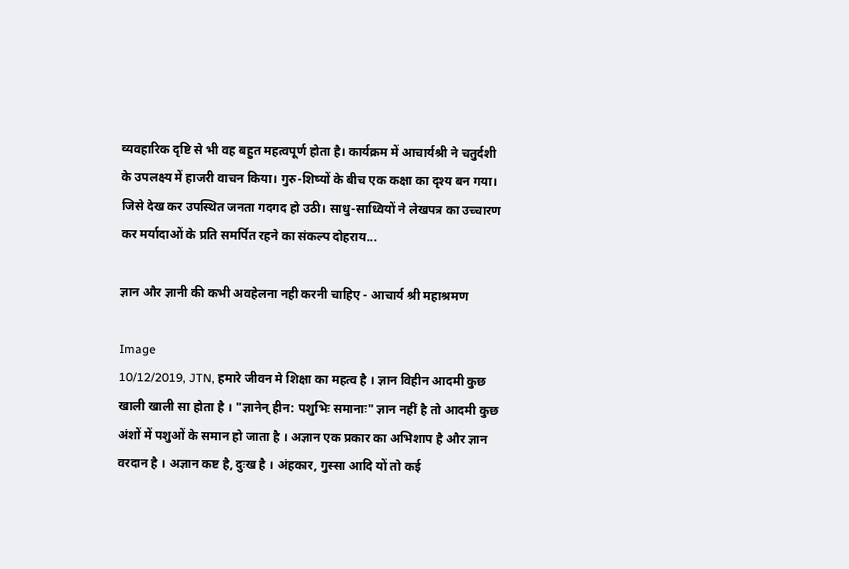व्यवहारिक दृष्टि से भी वह बहुत महत्वपूर्ण होता है। कार्यक्रम में आचार्यश्री ने चतुर्दशी के उपलक्ष्य में हाजरी वाचन किया। गुरु-शिष्यों के बीच एक कक्षा का दृश्य बन गया। जिसे देख कर उपस्थित जनता गदगद हो उठी। साधु-साध्वियों ने लेखपत्र का उच्चारण कर मर्यादाओं के प्रति समर्पित रहने का संकल्प दोहराय...

ज्ञान और ज्ञानी की कभी अवहेलना नही करनी चाहिए - आचार्य श्री महाश्रमण

Image
10/12/2019, JTN, हमारे जीवन मे शिक्षा का महत्व है । ज्ञान विहीन आदमी कुछ खाली खाली सा होता है । "ज्ञानेन् हीन: पशुभिः समानाः" ज्ञान नहीं है तो आदमी कुछ अंशों में पशुओं के समान हो जाता है । अज्ञान एक प्रकार का अभिशाप है और ज्ञान वरदान है । अज्ञान कष्ट है, दुःख है । अंहकार, गुस्सा आदि यों तो कई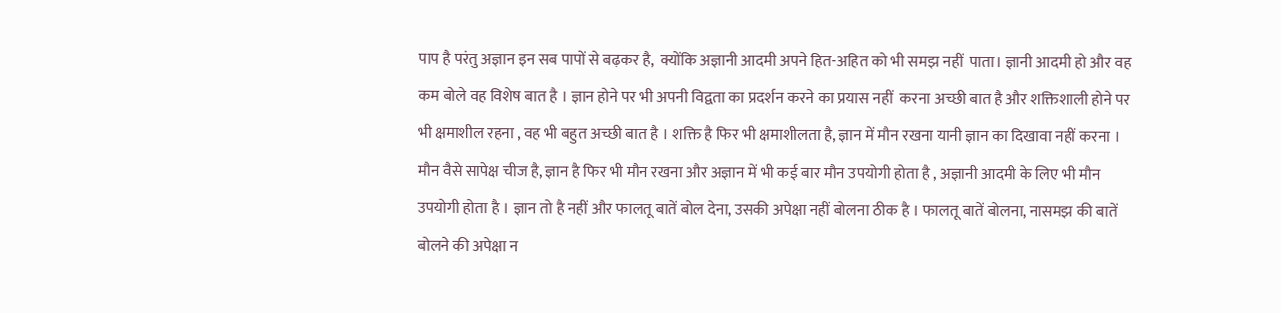पाप है परंतु अज्ञान इन सब पापों से बढ़कर है,  क्योंकि अज्ञानी आदमी अपने हित-अहित को भी समझ नहीं  पाता। ज्ञानी आदमी हो और वह कम बोले वह विशेष बात है । ज्ञान होने पर भी अपनी विद्वता का प्रदर्शन करने का प्रयास नहीं  करना अच्छी बात है और शक्तिशाली होने पर भी क्षमाशील रहना , वह भी बहुत अच्छी बात है । शक्ति है फिर भी क्षमाशीलता है, ज्ञान में मौन रखना यानी ज्ञान का दिखावा नहीं करना । मौन वैसे सापेक्ष चीज है, ज्ञान है फिर भी मौन रखना और अज्ञान में भी कई बार मौन उपयोगी होता है , अज्ञानी आदमी के लिए भी मौन उपयोगी होता है । ज्ञान तो है नहीं और फालतू बातें बोल देना, उसकी अपेक्षा नहीं बोलना ठीक है । फालतू बातें बोलना, नासमझ की बातें बोलने की अपेक्षा न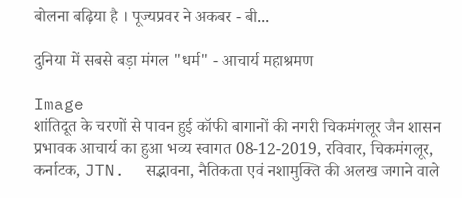बोलना बढ़िया है । पूज्यप्रवर ने अकबर - बी...

दुनिया में सबसे बड़ा मंगल "धर्म" - आचार्य महाश्रमण

Image
शांतिदूत के चरणों से पावन हुई कॉफी बागानों की नगरी चिकमंगलूर जैन शासन प्रभावक आचार्य का हुआ भव्य स्वागत 08-12-2019, रविवार, चिकमंगलूर, कर्नाटक, JTN.  सद्भावना, नैतिकता एवं नशामुक्ति की अलख जगाने वाले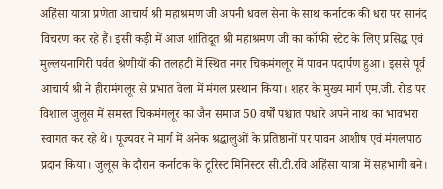अहिंसा यात्रा प्रणेता आचार्य श्री महाश्रमण जी अपनी धवल सेना के साथ कर्नाटक की धरा पर सानंद विचरण कर रहे हैं। इसी कड़ी में आज शांतिदूत श्री महाश्रमण जी का कॉफी स्टेट के लिए प्रसिद्ध एवं मुल्लयनागिरी पर्वत श्रेणीयों की तलहटी में स्थित नगर चिकमंगलूर में पावन पदार्पण हुआ। इससे पूर्व आचार्य श्री ने हीरामंगलूर से प्रभात वेला में मंगल प्रस्थान किया। शहर के मुख्य मार्ग एम.जी. रोड पर विशाल जुलूस में समस्त चिकमंगलूर का जैन समाज 50 वर्षों पश्चात पधारे अपने नाथ का भावभरा स्वागत कर रहे थे। पूज्यवर ने मार्ग में अनेक श्रद्धालुओं के प्रतिष्ठानों पर पावन आशीष एवं मंगलपाठ प्रदान किया। जुलूस के दौरान कर्नाटक के टूरिस्ट मिनिस्टर सी.टी.रवि अहिंसा यात्रा में सहभागी बने।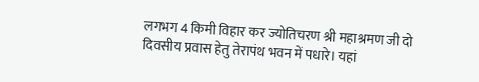लगभग 4 किमी विहार कर ज्योतिचरण श्री महाश्रमण जी दो दिवसीय प्रवास हेतु तेरापंथ भवन में पधारे। यहां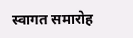स्वागत समारोह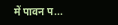में पावन प...